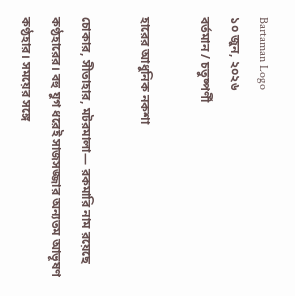Bartaman Logo
১০ জুন, ২০২৬
বর্তমান / চতুষ্পর্ণী

হারের আধুনিক নকশা

চোকার, সীতাহার, মটরমালা— রকমারি নাম রয়েছে কণ্ঠহারের। বহু যুগ ধরেই সাজসজ্জার অন্যতম আভূষণ কণ্ঠহার। সময়ের সঙ্গে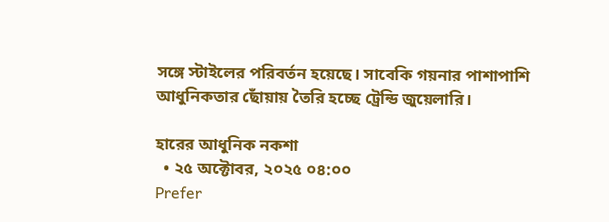সঙ্গে স্টাইলের পরিবর্তন হয়েছে। সাবেকি গয়নার পাশাপাশি আধুনিকতার ছোঁয়ায় তৈরি হচ্ছে ট্রেন্ডি জুয়েলারি।

হারের আধুনিক নকশা
  • ২৫ অক্টোবর, ২০২৫ ০৪:০০
Prefer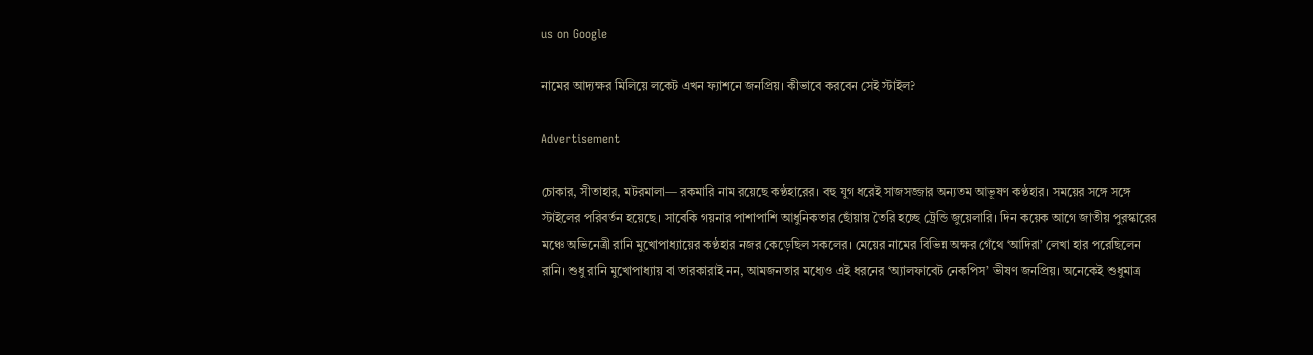us on Google

নামের আদ্যক্ষর মিলিয়ে লকেট এখন ফ্যাশনে জনপ্রিয়। কীভাবে করবেন সেই স্টাইল?

Advertisement

চোকার, সীতাহার, মটরমালা— রকমারি নাম রয়েছে কণ্ঠহারের। বহু যুগ ধরেই সাজসজ্জার অন্যতম আভূষণ কণ্ঠহার। সময়ের সঙ্গে সঙ্গে স্টাইলের পরিবর্তন হয়েছে। সাবেকি গয়নার পাশাপাশি আধুনিকতার ছোঁয়ায় তৈরি হচ্ছে ট্রেন্ডি জুয়েলারি। দিন কয়েক আগে জাতীয় পুরস্কারের মঞ্চে অভিনেত্রী রানি মুখোপাধ্যায়ের কণ্ঠহার নজর কেড়েছিল সকলের। মেয়ের নামের বিভিন্ন অক্ষর গেঁথে ‘আদিরা’ লেখা হার পরেছিলেন রানি। শুধু রানি মুখোপাধ্যায় বা তারকারাই নন, আমজনতার মধ্যেও এই ধরনের ‘অ্যালফাবেট নেকপিস’ ভীষণ জনপ্রিয়। অনেকেই শুধুমাত্র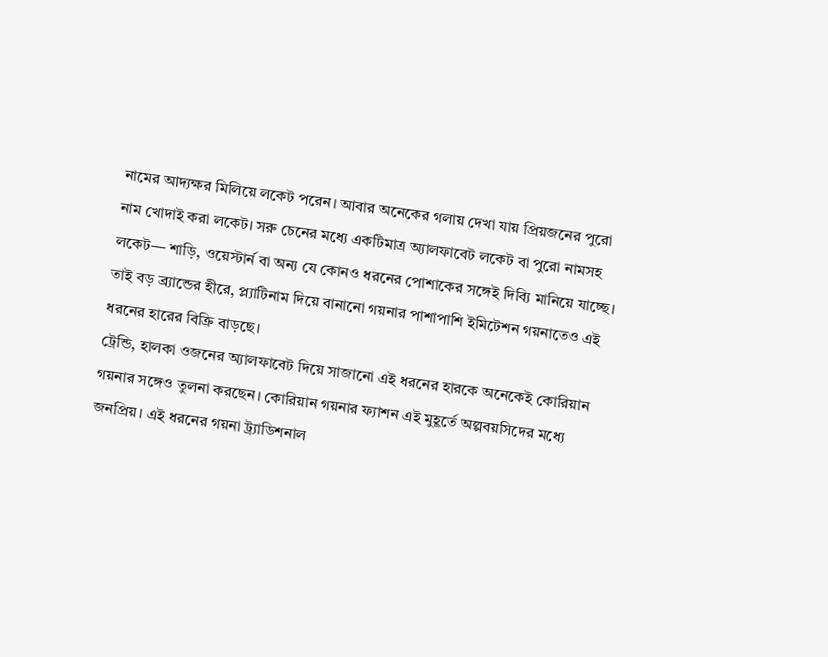নামের আদ্যক্ষর মিলিয়ে লকেট পরেন। আবার অনেকের গলায় দেখা যায় প্রিয়জনের পুরো নাম খোদাই করা লকেট। সরু চেনের মধ্যে একটিমাত্র অ্যালফাবেট লকেট বা পুরো নামসহ লকেট— শাড়ি, ওয়েস্টার্ন বা অন্য যে কোনও ধরনের পোশাকের সঙ্গেই দিব্যি মানিয়ে যাচ্ছে। তাই বড় ব্র্যান্ডের হীরে, প্ল্যাটিনাম দিয়ে বানানো গয়নার পাশাপাশি ইমিটেশন গয়নাতেও এই ধরনের হারের বিক্রি বাড়ছে।
ট্রেন্ডি, হালকা ওজনের অ্যালফাবেট দিয়ে সাজানো এই ধরনের হারকে অনেকেই কোরিয়ান গয়নার সঙ্গেও তুলনা করছেন। কোরিয়ান গয়নার ফ্যাশন এই মুহূর্তে অল্পবয়সিদের মধ্যে জনপ্রিয়। এই ধরনের গয়না ট্র্যাডিশনাল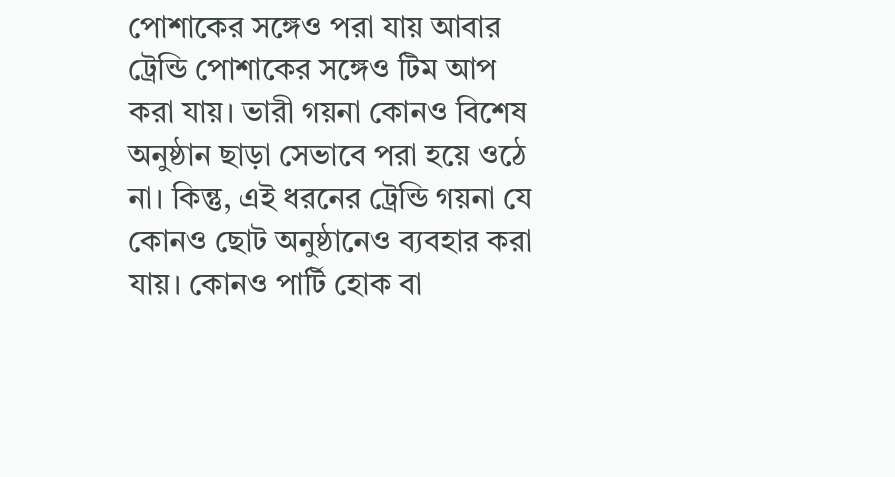পোশাকের সঙ্গেও পরা যায় আবার ট্রেন্ডি পোশাকের সঙ্গেও টিম আপ করা যায়। ভারী গয়না কোনও বিশেষ অনুষ্ঠান ছাড়া সেভাবে পরা হয়ে ওঠে না। কিন্তু, এই ধরনের ট্রেন্ডি গয়না যে কোনও ছোট অনুষ্ঠানেও ব্যবহার করা যায়। কোনও পার্টি হোক বা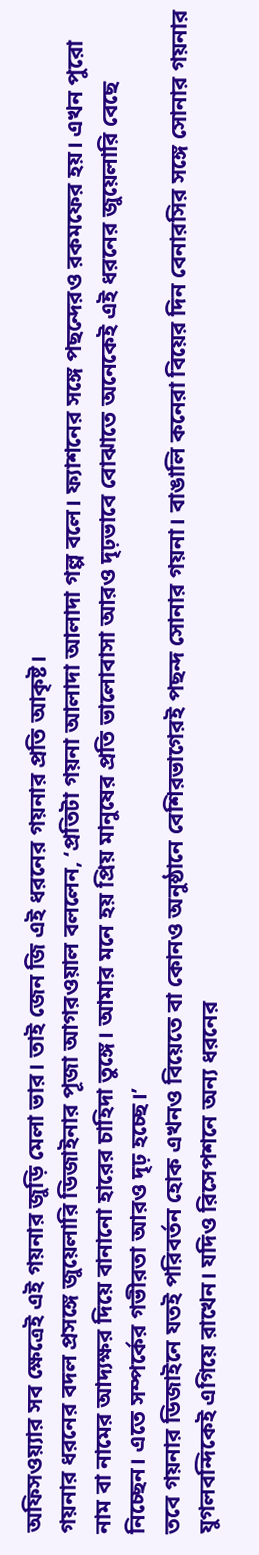অফিসওয়্যার সব ক্ষেত্রেই এই গয়নার জুড়ি মেলা ভার। তাই জেন জি এই ধরনের গয়নার প্রতি আকৃষ্ট।
গয়নার ধরনের বদল প্রসঙ্গে জুয়েলারি ডিজাইনার পূজা আগরওয়াল বললেন, ‘প্রতিটা গয়না আলাদা আলাদা গল্প বলে। ফ্যাশনের সঙ্গে পছন্দেরও রকমফের হয়। এখন পুরো নাম বা নামের আদ্যক্ষর দিয়ে বানানো হারের চাহিদা তুঙ্গে। আমার মনে হয় প্রিয় মানুষের প্রতি ভালোবাসা আরও দৃঢ়ভাবে বোঝাতে অনেকেই এই ধরনের জুয়েলারি বেছে নিচ্ছেন। এতে সম্পর্কের গভীরতা আরও দৃঢ় হচ্ছে।’
তবে গয়নার ডিজাইনে যতই পরিবর্তন হোক এখনও বিয়েতে বা কোনও অনুষ্ঠানে বেশিরভাগেরই পছন্দ সোনার গয়না। বাঙালি কনেরা বিয়ের দিন বেনারসির সঙ্গে সোনার গয়নার যুগলবন্দিকেই এগিয়ে রাখেন। যদিও রিসেপশনে অন্য ধরনের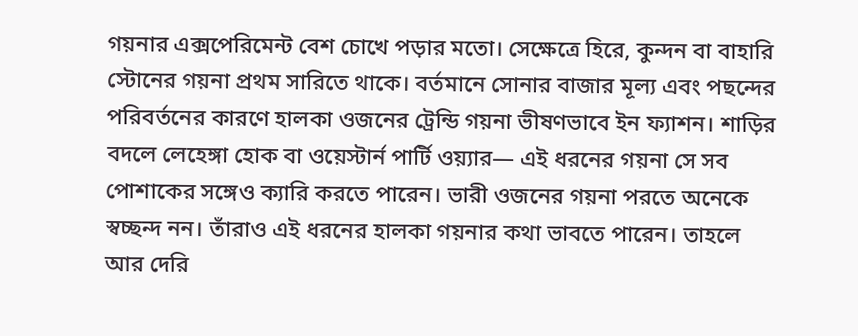গয়নার এক্সপেরিমেন্ট বেশ চোখে পড়ার মতো। সেক্ষেত্রে হিরে, কুন্দন বা বাহারি স্টোনের গয়না প্রথম সারিতে থাকে। বর্তমানে সোনার বাজার মূল্য এবং পছন্দের পরিবর্তনের কারণে হালকা ওজনের ট্রেন্ডি গয়না ভীষণভাবে ইন ফ্যাশন। শাড়ির বদলে লেহেঙ্গা হোক বা ওয়েস্টার্ন পার্টি ওয়্যার— এই ধরনের গয়না সে সব পোশাকের সঙ্গেও ক্যারি করতে পারেন। ভারী ওজনের গয়না পরতে অনেকে স্বচ্ছন্দ নন। তাঁরাও এই ধরনের হালকা গয়নার কথা ভাবতে পারেন। তাহলে আর দেরি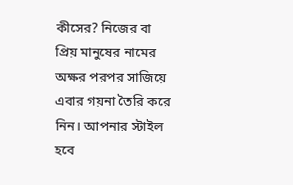কীসের? নিজের বা প্রিয় মানুষের নামের অক্ষর পরপর সাজিয়ে এবার গয়না তৈরি করে নিন। আপনার স্টাইল হবে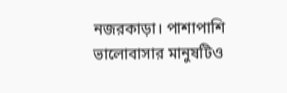নজরকাড়া। পাশাপাশি ভালোবাসার মানুষটিও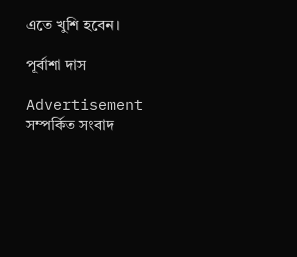এতে খুশি হবেন।

পূর্বাশা দাস

Advertisement
সম্পর্কিত সংবাদ